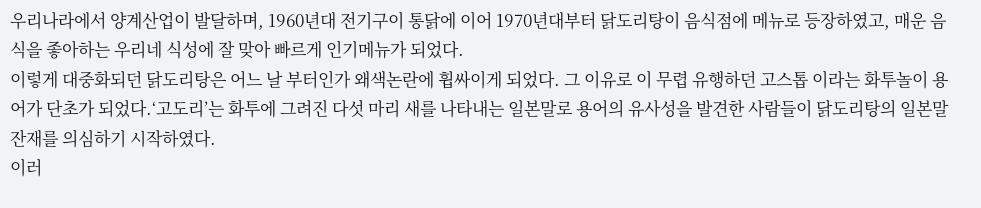우리나라에서 양계산업이 발달하며, 1960년대 전기구이 통닭에 이어 1970년대부터 닭도리탕이 음식점에 메뉴로 등장하였고, 매운 음식을 좋아하는 우리네 식성에 잘 맞아 빠르게 인기메뉴가 되었다.
이렇게 대중화되던 닭도리탕은 어느 날 부터인가 왜색논란에 휩싸이게 되었다. 그 이유로 이 무렵 유행하던 고스톱 이라는 화투놀이 용어가 단초가 되었다.‘고도리’는 화투에 그려진 다섯 마리 새를 나타내는 일본말로 용어의 유사성을 발견한 사람들이 닭도리탕의 일본말 잔재를 의심하기 시작하였다.
이러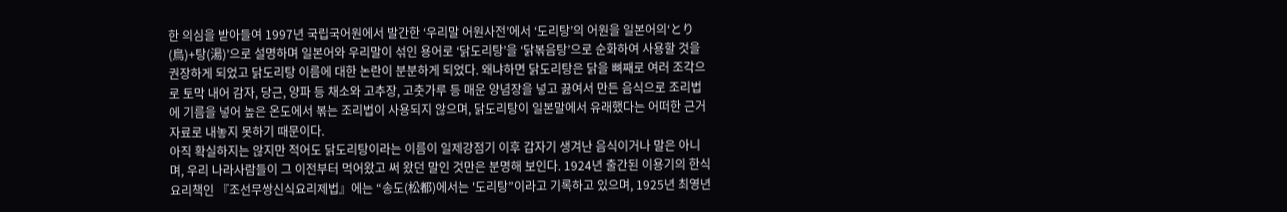한 의심을 받아들여 1997년 국립국어원에서 발간한 ‘우리말 어원사전’에서 ‘도리탕’의 어원을 일본어의‘とり(鳥)+탕(湯)’으로 설명하며 일본어와 우리말이 섞인 용어로 ‘닭도리탕’을 ‘닭볶음탕’으로 순화하여 사용할 것을 권장하게 되었고 닭도리탕 이름에 대한 논란이 분분하게 되었다. 왜냐하면 닭도리탕은 닭을 뼈째로 여러 조각으로 토막 내어 감자, 당근, 양파 등 채소와 고추장, 고춧가루 등 매운 양념장을 넣고 끓여서 만든 음식으로 조리법에 기름을 넣어 높은 온도에서 볶는 조리법이 사용되지 않으며, 닭도리탕이 일본말에서 유래했다는 어떠한 근거자료로 내놓지 못하기 때문이다.
아직 확실하지는 않지만 적어도 닭도리탕이라는 이름이 일제강점기 이후 갑자기 생겨난 음식이거나 말은 아니며, 우리 나라사람들이 그 이전부터 먹어왔고 써 왔던 말인 것만은 분명해 보인다. 1924년 출간된 이용기의 한식요리책인 『조선무쌍신식요리제법』에는 “송도(松都)에서는 '도리탕”이라고 기록하고 있으며, 1925년 최영년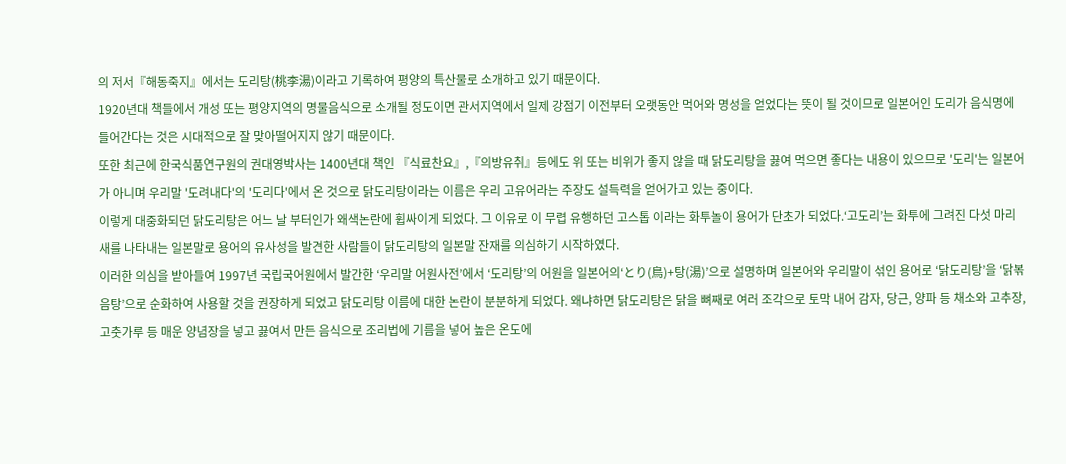의 저서『해동죽지』에서는 도리탕(桃李湯)이라고 기록하여 평양의 특산물로 소개하고 있기 때문이다.
1920년대 책들에서 개성 또는 평양지역의 명물음식으로 소개될 정도이면 관서지역에서 일제 강점기 이전부터 오랫동안 먹어와 명성을 얻었다는 뜻이 될 것이므로 일본어인 도리가 음식명에 들어간다는 것은 시대적으로 잘 맞아떨어지지 않기 때문이다.
또한 최근에 한국식품연구원의 권대영박사는 1400년대 책인 『식료찬요』,『의방유취』등에도 위 또는 비위가 좋지 않을 때 닭도리탕을 끓여 먹으면 좋다는 내용이 있으므로 '도리'는 일본어가 아니며 우리말 '도려내다'의 '도리다'에서 온 것으로 닭도리탕이라는 이름은 우리 고유어라는 주장도 설득력을 얻어가고 있는 중이다.
이렇게 대중화되던 닭도리탕은 어느 날 부터인가 왜색논란에 휩싸이게 되었다. 그 이유로 이 무렵 유행하던 고스톱 이라는 화투놀이 용어가 단초가 되었다.‘고도리’는 화투에 그려진 다섯 마리 새를 나타내는 일본말로 용어의 유사성을 발견한 사람들이 닭도리탕의 일본말 잔재를 의심하기 시작하였다.
이러한 의심을 받아들여 1997년 국립국어원에서 발간한 ‘우리말 어원사전’에서 ‘도리탕’의 어원을 일본어의‘とり(鳥)+탕(湯)’으로 설명하며 일본어와 우리말이 섞인 용어로 ‘닭도리탕’을 ‘닭볶음탕’으로 순화하여 사용할 것을 권장하게 되었고 닭도리탕 이름에 대한 논란이 분분하게 되었다. 왜냐하면 닭도리탕은 닭을 뼈째로 여러 조각으로 토막 내어 감자, 당근, 양파 등 채소와 고추장, 고춧가루 등 매운 양념장을 넣고 끓여서 만든 음식으로 조리법에 기름을 넣어 높은 온도에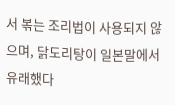서 볶는 조리법이 사용되지 않으며, 닭도리탕이 일본말에서 유래했다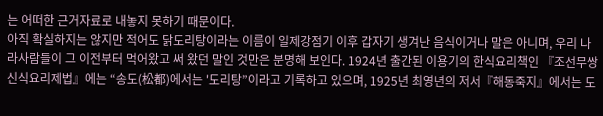는 어떠한 근거자료로 내놓지 못하기 때문이다.
아직 확실하지는 않지만 적어도 닭도리탕이라는 이름이 일제강점기 이후 갑자기 생겨난 음식이거나 말은 아니며, 우리 나라사람들이 그 이전부터 먹어왔고 써 왔던 말인 것만은 분명해 보인다. 1924년 출간된 이용기의 한식요리책인 『조선무쌍신식요리제법』에는 “송도(松都)에서는 '도리탕”이라고 기록하고 있으며, 1925년 최영년의 저서『해동죽지』에서는 도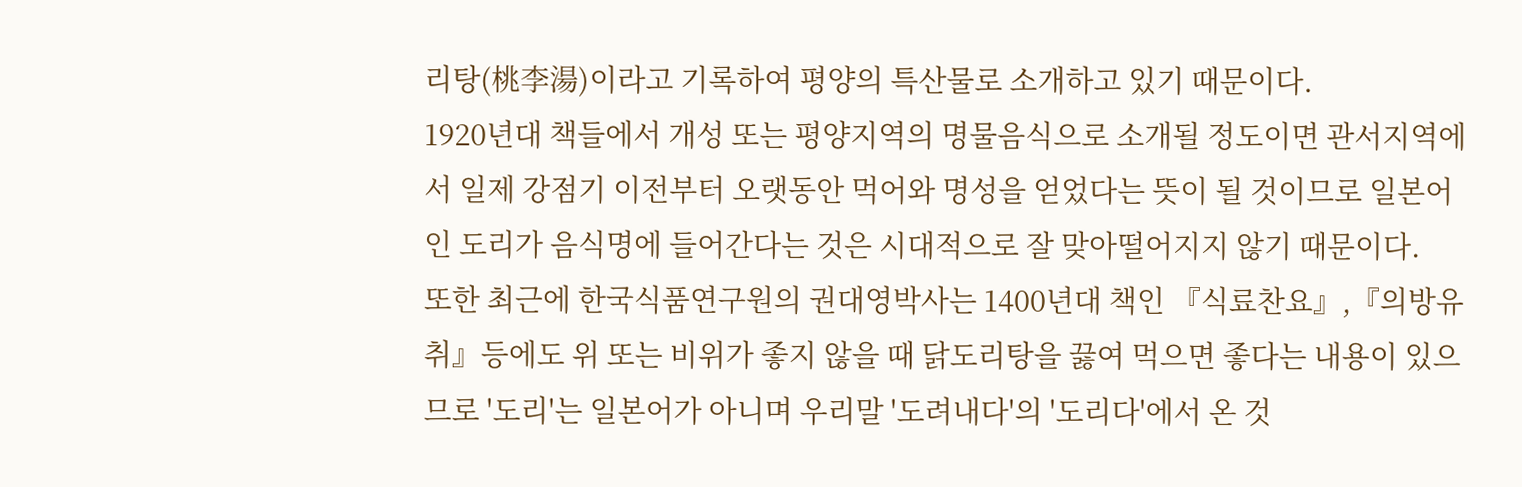리탕(桃李湯)이라고 기록하여 평양의 특산물로 소개하고 있기 때문이다.
1920년대 책들에서 개성 또는 평양지역의 명물음식으로 소개될 정도이면 관서지역에서 일제 강점기 이전부터 오랫동안 먹어와 명성을 얻었다는 뜻이 될 것이므로 일본어인 도리가 음식명에 들어간다는 것은 시대적으로 잘 맞아떨어지지 않기 때문이다.
또한 최근에 한국식품연구원의 권대영박사는 1400년대 책인 『식료찬요』,『의방유취』등에도 위 또는 비위가 좋지 않을 때 닭도리탕을 끓여 먹으면 좋다는 내용이 있으므로 '도리'는 일본어가 아니며 우리말 '도려내다'의 '도리다'에서 온 것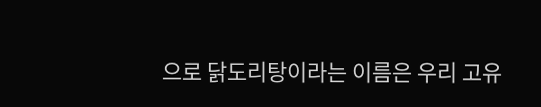으로 닭도리탕이라는 이름은 우리 고유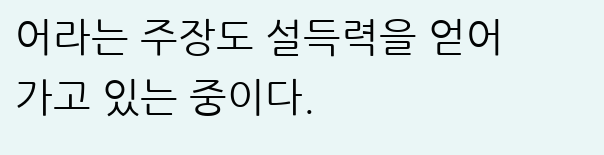어라는 주장도 설득력을 얻어가고 있는 중이다.